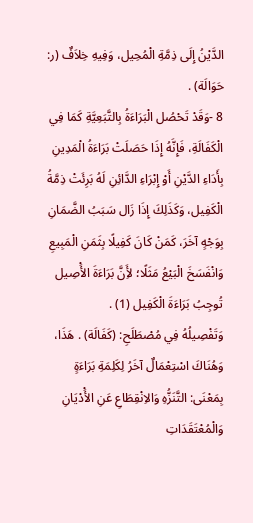الدَّيْنُ إِلَى ذِمَّةِ الْمُحِيل، وَفِيهِ خِلاَفٌ (ر: حَوَالَة) .
8 -وَقَدْ تَحْصُل الْبَرَاءَةُ بِالتَّبَعِيَّةِ كَمَا فِي الْكَفَالَةِ، فَإِنَّهُ إِذَا حَصَلَتْ بَرَاءَةُ الْمَدِينِ بِأَدَاءِ الدَّيْنِ أَوْ إِبْرَاءِ الدَّائِنِ لَهُ بَرِئَتْ ذِمَّةُ الْكَفِيل، وَكَذَلِكَ إِذَا زَال سَبَبُ الضَّمَانِ بِوَجْهٍ آخَرَ، كَمَنْ كَانَ كَفِيلًا بِثَمَنِ الْمَبِيعِ وَانْفَسَخَ الْبَيْعُ مَثَلًا؛ لأَِنَّ بَرَاءَةَ الأَْصِيل تُوجِبُ بَرَاءَةَ الْكَفِيل (1) .
وَتَفْصِيلُهُ فِي مُصْطَلَحِ: (كَفَالَة) . هَذَا، وَهُنَاكَ اسْتِعْمَالٌ آخَرُ لِكَلِمَةِ بَرَاءَةٍ بِمَعْنَى: التَّنَزُّهِ وَالاِنْقِطَاعِ عَنِ الأَْدْيَانِ وَالْمُعْتَقَدَاتِ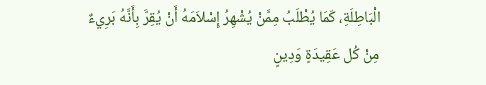الْبَاطِلَةِ، كَمَا يُطْلَبُ مِمَّنْ يُشْهِرُ إِسْلاَمَهُ أَنْ يُقِرَّ بِأَنَّهُ بَرِيءٌ مِنْ كُل عَقِيدَةٍ وَدِينٍ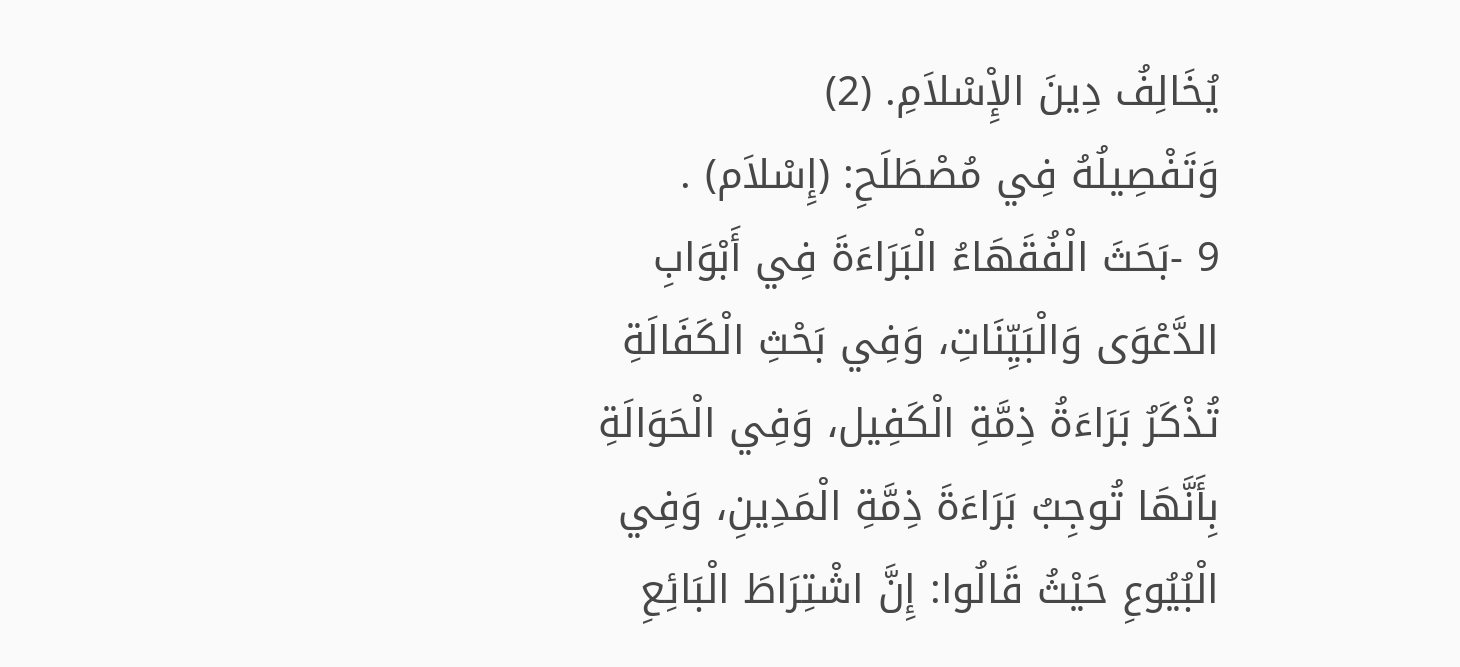يُخَالِفُ دِينَ الإِْسْلاَمِ. (2)
وَتَفْصِيلُهُ فِي مُصْطَلَحِ: (إِسْلاَم) .
9 -بَحَثَ الْفُقَهَاءُ الْبَرَاءَةَ فِي أَبْوَابِ الدَّعْوَى وَالْبَيِّنَاتِ، وَفِي بَحْثِ الْكَفَالَةِ تُذْكَرُ بَرَاءَةُ ذِمَّةِ الْكَفِيل، وَفِي الْحَوَالَةِ بِأَنَّهَا تُوجِبُ بَرَاءَةَ ذِمَّةِ الْمَدِينِ، وَفِي الْبُيُوعِ حَيْثُ قَالُوا: إِنَّ اشْتِرَاطَ الْبَائِعِ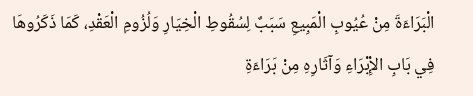الْبَرَاءَةَ مِنْ عُيُوبِ الْمَبِيعِ سَبَبٌ لِسُقُوطِ الْخِيَارِ وَلُزُومِ الْعَقْدِ، كَمَا ذَكَرُوهَا فِي بَابِ الإِْبْرَاءِ وَآثَارِهِ مِنْ بَرَاءَةِ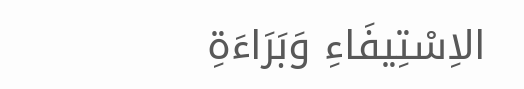الاِسْتِيفَاءِ وَبَرَاءَةِ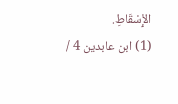الإِْسْقَاطِ.
(1) ابن عابدين 4 /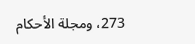273، ومجلة الأحكام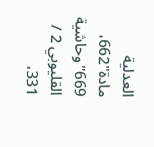العدلية مادة"662، 669"وحاشية القليوبي 2 / 331،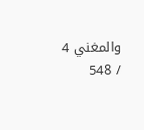والمغني 4 / 548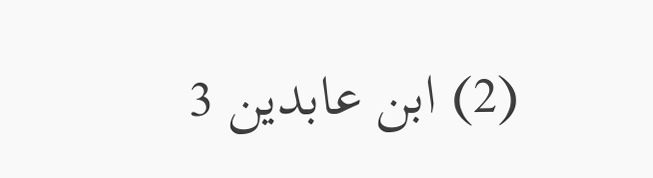(2) ابن عابدين 3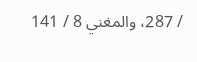/ 287، والمغني 8 / 141